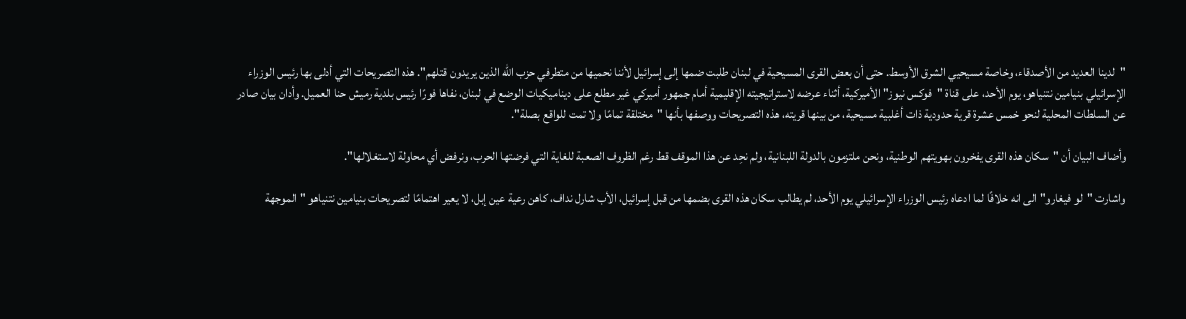"لدينا العديد من الأصدقاء، وخاصة مسيحيي الشرق الأوسط. حتى أن بعض القرى المسيحية في لبنان طلبت ضمها إلى إسرائيل لأننا نحميها من متطرفي حزب الله الذين يريدون قتلهم". هذه التصريحات التي أدلى بها رئيس الوزراء الإسرائيلي بنيامين نتنياهو، يوم الأحد، على قناة "فوكس نيوز" الأميركية، أثناء عرضه لاستراتيجيته الإقليمية أمام جمهور أميركي غير مطلع على ديناميكيات الوضع في لبنان، نفاها فورًا رئيس بلدية رميش حنا العميل. وأدان بيان صادر عن السلطات المحلية لنحو خمس عشرة قرية حدودية ذات أغلبية مسيحية، من بينها قريته، هذه التصريحات ووصفها بأنها "مختلقة تمامًا ولا تمت للواقع بصلة".

وأضاف البيان أن "سكان هذه القرى يفخرون بهويتهم الوطنية، ونحن ملتزمون بالدولة اللبنانية، ولم نحِد عن هذا الموقف قط رغم الظروف الصعبة للغاية التي فرضتها الحرب، ونرفض أي محاولة لاستغلالها".

واشارت "لو فيغارو" الى انه خلافًا لما ادعاه رئيس الوزراء الإسرائيلي يوم الأحد، لم يطالب سكان هذه القرى بضمها من قبل إسرائيل، الأب شارل نداف، كاهن رعية عين إبل، لا يعير اهتمامًا لتصريحات بنيامين نتنياهو "الموجهة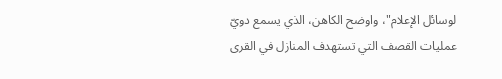لوسائل الإعلام"، واوضح الكاهن، الذي يسمع دويّ عمليات القصف التي تستهدف المنازل في القرى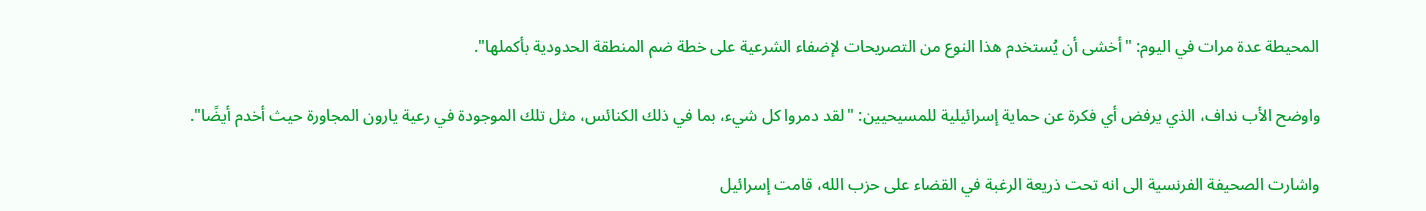المحيطة عدة مرات في اليوم: "أخشى أن يُستخدم هذا النوع من التصريحات لإضفاء الشرعية على خطة ضم المنطقة الحدودية بأكملها".

واوضح الأب نداف، الذي يرفض أي فكرة عن حماية إسرائيلية للمسيحيين: "لقد دمروا كل شيء، بما في ذلك الكنائس، مثل تلك الموجودة في رعية يارون المجاورة حيث أخدم أيضًا".

واشارت الصحيفة الفرنسية الى انه تحت ذريعة الرغبة في القضاء على حزب الله، قامت إسرائيل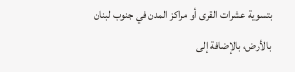بتسوية عشرات القرى أو مراكز المدن في جنوب لبنان بالأرض، بالإضافة إلى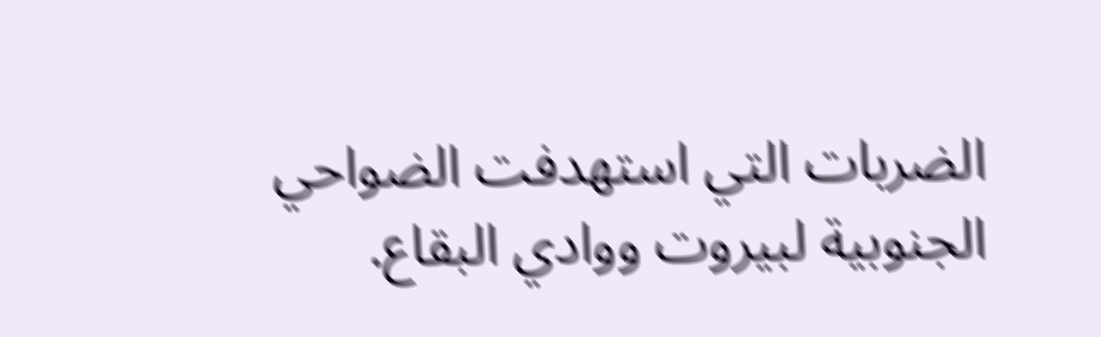الضربات التي استهدفت الضواحي الجنوبية لبيروت ووادي البقاع.